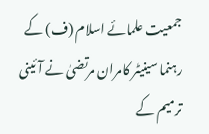جمعیت علمائے اسلام (ف) کے رہنما سینیٹر کامران مرتضیٰ نے آئینی ترمیم کے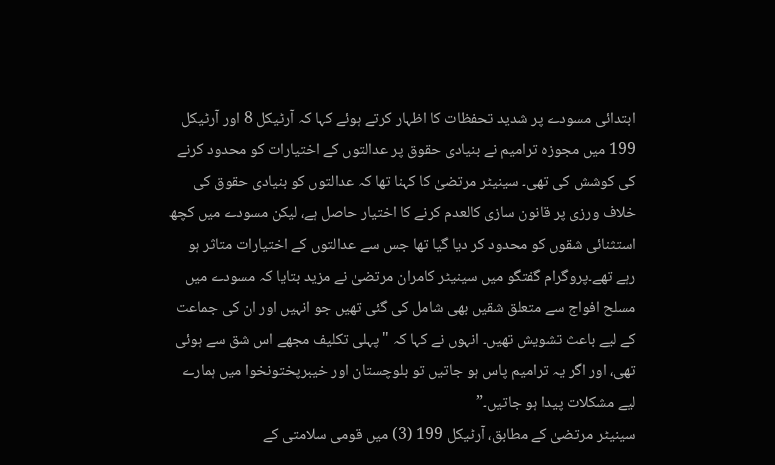ابتدائی مسودے پر شدید تحفظات کا اظہار کرتے ہوئے کہا کہ آرٹیکل 8 اور آرٹیکل 199 میں مجوزہ ترامیم نے بنیادی حقوق پر عدالتوں کے اختیارات کو محدود کرنے کی کوشش کی تھی۔ سینیٹر مرتضیٰ کا کہنا تھا کہ عدالتوں کو بنیادی حقوق کی خلاف ورزی پر قانون سازی کالعدم کرنے کا اختیار حاصل ہے، لیکن مسودے میں کچھ استثنائی شقوں کو محدود کر دیا گیا تھا جس سے عدالتوں کے اختیارات متاثر ہو رہے تھے۔پروگرام گفتگو میں سینیٹر کامران مرتضیٰ نے مزید بتایا کہ مسودے میں مسلح افواج سے متعلق شقیں بھی شامل کی گئی تھیں جو انہیں اور ان کی جماعت کے لیے باعث تشویش تھیں۔ انہوں نے کہا کہ "پہلی تکلیف مجھے اس شق سے ہوئی تھی، اور اگر یہ ترامیم پاس ہو جاتیں تو بلوچستان اور خیبرپختونخوا میں ہمارے لیے مشکلات پیدا ہو جاتیں۔”
سینیٹر مرتضیٰ کے مطابق، آرٹیکل 199 (3) میں قومی سلامتی کے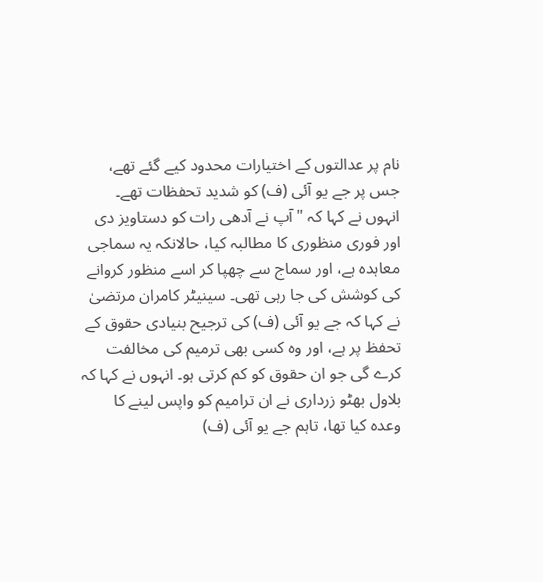نام پر عدالتوں کے اختیارات محدود کیے گئے تھے، جس پر جے یو آئی (ف) کو شدید تحفظات تھے۔ انہوں نے کہا کہ "آپ نے آدھی رات کو دستاویز دی اور فوری منظوری کا مطالبہ کیا، حالانکہ یہ سماجی معاہدہ ہے، اور سماج سے چھپا کر اسے منظور کروانے کی کوشش کی جا رہی تھی۔ سینیٹر کامران مرتضیٰ نے کہا کہ جے یو آئی (ف) کی ترجیح بنیادی حقوق کے تحفظ پر ہے، اور وہ کسی بھی ترمیم کی مخالفت کرے گی جو ان حقوق کو کم کرتی ہو۔ انہوں نے کہا کہ بلاول بھٹو زرداری نے ان ترامیم کو واپس لینے کا وعدہ کیا تھا، تاہم جے یو آئی (ف)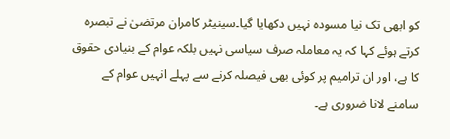کو ابھی تک نیا مسودہ نہیں دکھایا گیا۔سینیٹر کامران مرتضیٰ نے تبصرہ کرتے ہوئے کہا کہ یہ معاملہ صرف سیاسی نہیں بلکہ عوام کے بنیادی حقوق کا ہے، اور ان ترامیم پر کوئی بھی فیصلہ کرنے سے پہلے انہیں عوام کے سامنے لانا ضروری ہے۔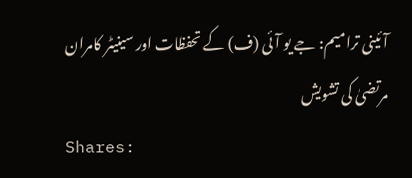آئینی ترامیم: جے یو آئی (ف) کے تحفظات اور سینیٹر کامران مرتضیٰ کی تشویش
Shares: